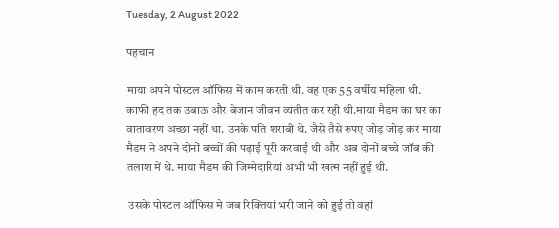Tuesday, 2 August 2022

पहचान

माया अपने पोस्टल ऑफिस में काम करती थी. वह एक 55 वर्षीय महिला थी. काफी हद तक उबाऊ और बेजान जीवन व्यतीत कर रही थी.माया मैडम का घर का वातावरण अच्छा नहीं था. उनके पति शराबी थे. जैसे तैसे रुपए जोड़ जोड़ कर माया मैडम ने अपने दोनों बच्चों की पढ़ाई पूरी करवाई थी और अब दोनों बच्चे जॉब की तलाश में थे. माया मैडम की जिम्मेदारियां अभी भी खत्म नहीं हुई थी.

 उसके पोस्टल ऑफिस मे जब रिक्तियां भरी जाने को हुई तो वहां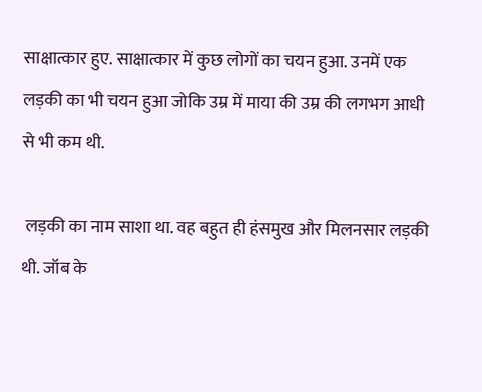साक्षात्कार हुए. साक्षात्कार में कुछ लोगों का चयन हुआ. उनमें एक लड़की का भी चयन हुआ जोकि उम्र में माया की उम्र की लगभग आधी से भी कम थी.

 लड़की का नाम साशा था. वह बहुत ही हंसमुख और मिलनसार लड़की थी. जॉब के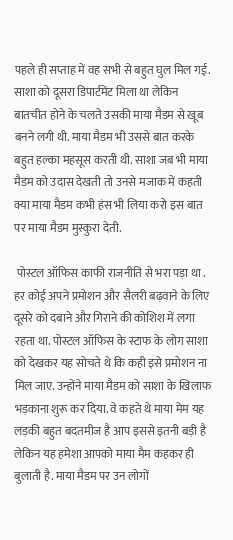पहले ही सप्ताह में वह सभी से बहुत घुल मिल गई. साशा को दूसरा डिपार्टमेंट मिला था लेकिन बातचीत होने के चलते उसकी माया मैडम से खूब बनने लगी थी. माया मैडम भी उससे बात करके बहुत हल्का महसूस करती थी. साशा जब भी माया मैडम को उदास देखती तो उनसे मजाक में कहती क्या माया मैडम कभी हंस भी लिया करो इस बात पर माया मैडम मुस्कुरा देती.

 पोस्टल ऑफिस काफी राजनीति से भरा पड़ा था . हर कोई अपने प्रमोशन और सैलरी बढ़वाने के लिए दूसरे को दबाने और गिराने की कोशिश में लगा रहता था. पोस्टल ऑफिस के स्टाफ के लोग साशा को देखकर यह सोचते थे कि कही इसे प्रमोशन ना मिल जाए. उन्होंने माया मैडम को साशा के खिलाफ भड़काना शुरू कर दिया. वे कहते थे माया मेम यह लड़की बहुत बदतमीज है आप इससे इतनी बड़ी है लेकिन यह हमेशा आपको माया मैम कहकर ही बुलाती है. माया मैडम पर उन लोगों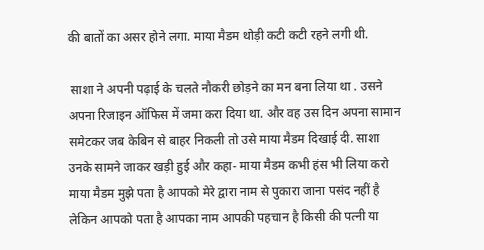की बातों का असर होने लगा. माया मैडम थोड़ी कटी कटी रहने लगी थी.

 साशा ने अपनी पढ़ाई के चलते नौकरी छोड़ने का मन बना लिया था . उसने अपना रिजाइन ऑफिस में जमा करा दिया था. और वह उस दिन अपना सामान समेटकर जब केबिन से बाहर निकली तो उसे माया मैडम दिखाई दी. साशा उनके सामने जाकर खड़ी हुई और कहा- माया मैडम कभी हंस भी लिया करो माया मैडम मुझे पता है आपको मेरे द्वारा नाम से पुकारा जाना पसंद नहीं है लेकिन आपको पता है आपका नाम आपकी पहचान है किसी की पत्नी या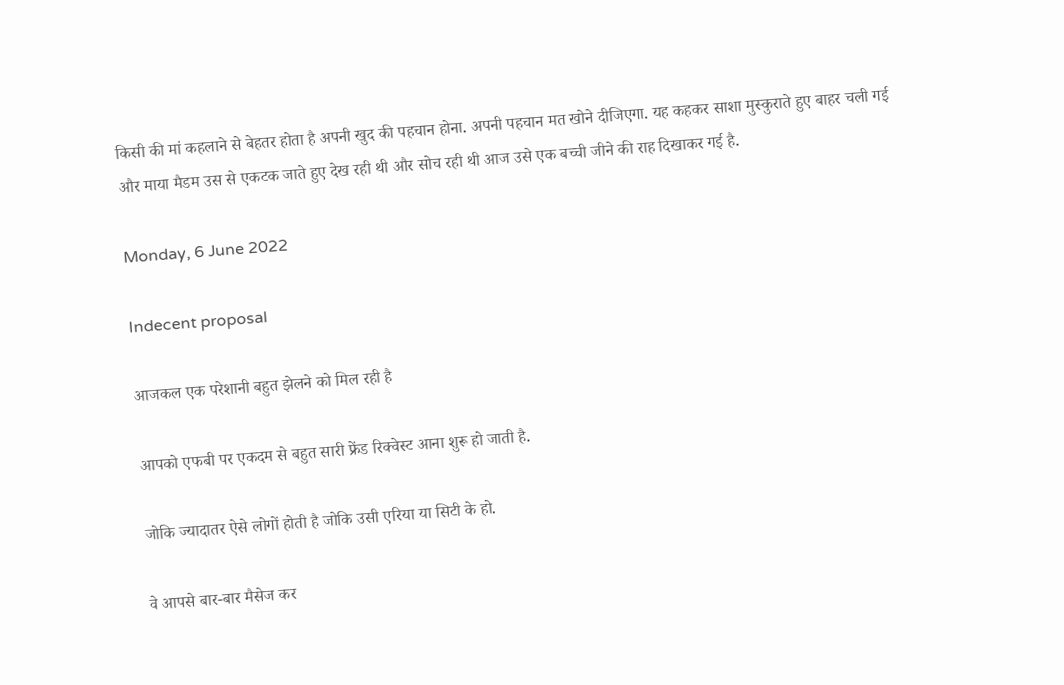किसी की मां कहलाने से बेहतर होता है अपनी खुद की पहचान होना. अपनी पहचान मत खोने दीजिएगा. यह कहकर साशा मुस्कुराते हुए बाहर चली गई और माया मैडम उस से एकटक जाते हुए देख रही थी और सोच रही थी आज उसे एक बच्ची जीने की राह दिखाकर गई है.

Monday, 6 June 2022

Indecent proposal

आजकल एक परेशानी बहुत झेलने को मिल रही है

आपको एफबी पर एकदम से बहुत सारी फ्रेंड रिक्वेस्ट आना शुरू हो जाती है.

जोकि ज्यादातर ऐसे लोगों होती है जोकि उसी एरिया या सिटी के हो.

वे आपसे बार-बार मैसेज कर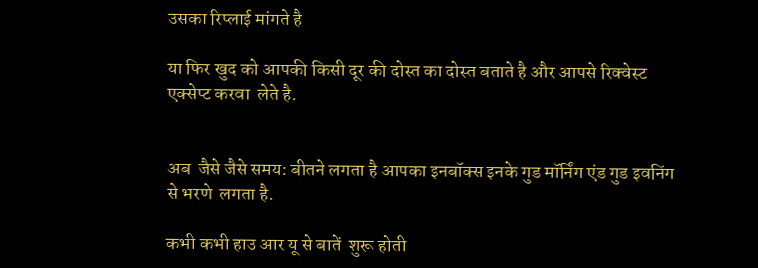उसका रिप्लाई मांगते है

या फिर खुद को आपकी किसी दूर की दोस्त का दोस्त बताते है और आपसे रिक्वेस्ट एक्सेप्ट करवा  लेते है.


अब  जैसे जैसे समय: बीतने लगता है आपका इनबॉक्स इनके गुड मॉर्निंग एंड गुड इवनिंग से भरणे  लगता है.

कभी कभी हाउ आर यू से बातें  शुरू होती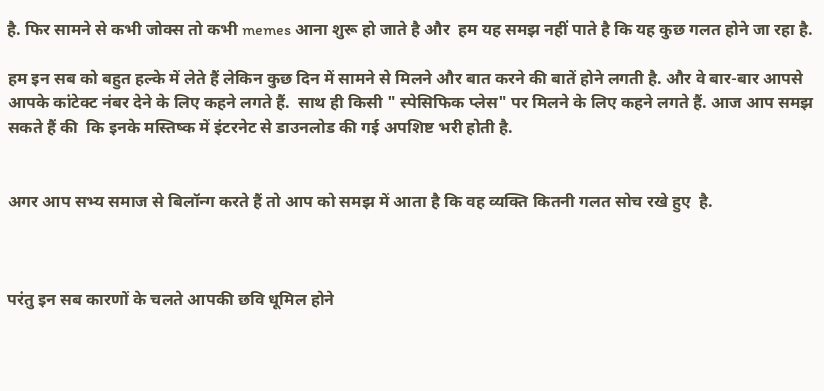है. फिर सामने से कभी जोक्स तो कभी memes आना शुरू हो जाते है और  हम यह समझ नहीं पाते है कि यह कुछ गलत होने जा रहा है.

हम इन सब को बहुत हल्के में लेते हैं लेकिन कुछ दिन में सामने से मिलने और बात करने की बातें होने लगती है. और वे बार-बार आपसे आपके कांटेक्ट नंबर देने के लिए कहने लगते हैं.  साथ ही किसी " स्पेसिफिक प्लेस" पर मिलने के लिए कहने लगते हैं. आज आप समझ सकते हैं की  कि इनके मस्तिष्क में इंटरनेट से डाउनलोड की गई अपशिष्ट भरी होती है.


अगर आप सभ्य समाज से बिलॉन्ग करते हैं तो आप को समझ में आता है कि वह व्यक्ति कितनी गलत सोच रखे हुए  है.



परंतु इन सब कारणों के चलते आपकी छवि धूमिल होने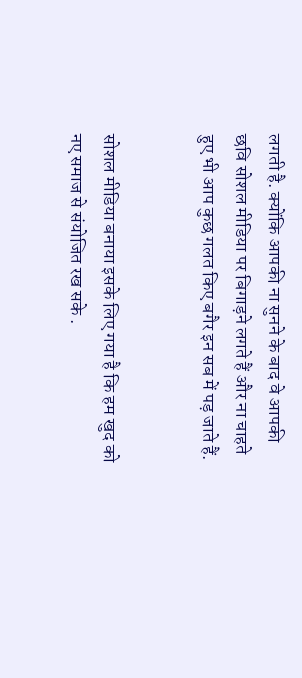लगती है. क्योंकि आपकी ना सुनने के बाद वे आपकी छवि सोशल मीडिया पर बिगाड़ने लगते हैं और ना चाहते हुए भी आप कुछ गलत किए बगैर इन सब में पड़ जाते हैं.


सोशल मीडिया बनाया इसके लिए गया है कि हम खुद को नए समाज से संयोजित रख सके .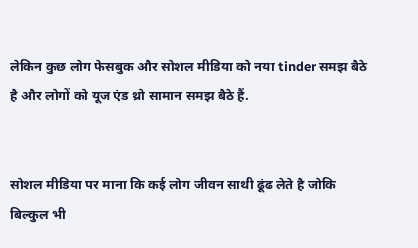लेकिन कुछ लोग फेसबुक और सोशल मीडिया को नया tinder समझ बैठे है और लोगों को यूज एंड थ्रो सामान समझ बैठे हैं.


सोशल मीडिया पर माना कि कई लोग जीवन साथी ढूंढ लेते है जोकि बिल्कुल भी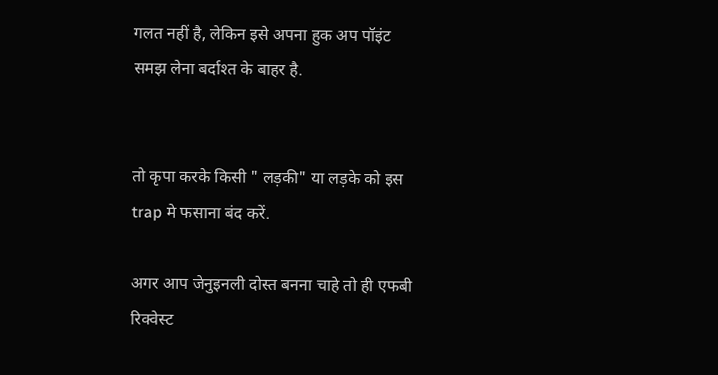गलत नहीं है, लेकिन इसे अपना हुक अप पॉइंट समझ लेना बर्दाश्त के बाहर है.


तो कृपा करके किसी " लड़की" या लड़के को इस  trap मे फसाना बंद करें.

अगर आप जेनुइनली दोस्त बनना चाहे तो ही एफबी रिक्वेस्ट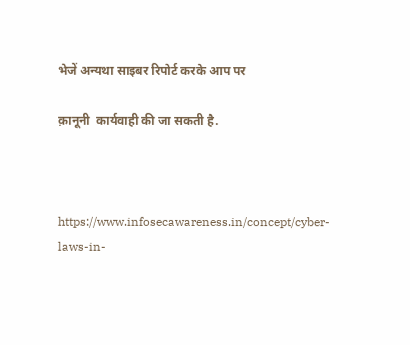भेजें अन्यथा साइबर रिपोर्ट करके आप पर

क़ानूनी  कार्यवाही की जा सकती है.



https://www.infosecawareness.in/concept/cyber-laws-in-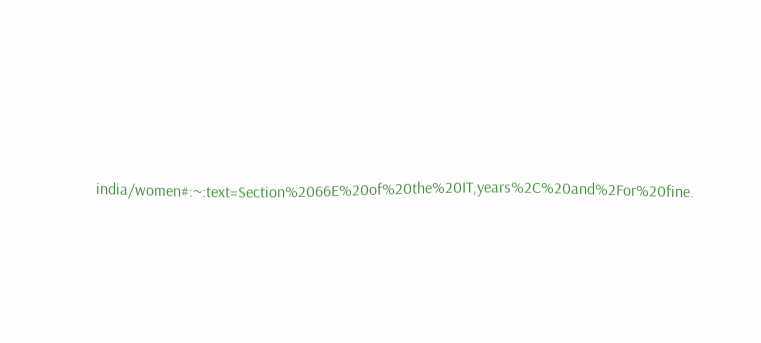india/women#:~:text=Section%2066E%20of%20the%20IT,years%2C%20and%2For%20fine.